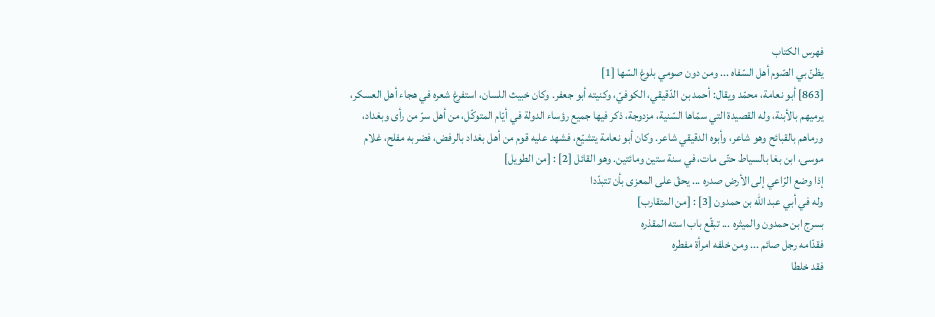فهرس الكتاب
يظنّ بي الصّوم أهل السّفاه ... ومن دون صومي بلوغ السّها [1]
[863] أبو نعامة، محمّد ويقال: أحمد بن الدّقيقي، الكوفيّ، وكنيته أبو جعفر. وكان خبيث اللسان، استفرغ شعره في هجاء أهل العسكر، يرميهم بالأبنة، وله القصيدة التي سمّاها السّنية، مزدوجة، ذكر فيها جميع رؤساء الدولة في أيّام المتوكّل، من أهل سرّ من رأى وبغداد، ورماهم بالقبائح وهو شاعر، وأبوه الدقيقي شاعر. وكان أبو نعامة يتشيّع، فشهد عليه قوم من أهل بغداد بالرفض، فضربه مفلح، غلام موسى، ابن بغا بالسياط حتّى مات، في سنة ستين ومائتين. وهو القائل [2] : [من الطويل]
إذا وضع الرّاعي إلى الأرض صدره ... يحقّ على المعزى بأن تتبدّدا
وله في أبي عبد الله بن حمدون [3] : [من المتقارب]
بسرج ابن حمدون والميثره ... تبقّع باب استه المقذره
فقدّامه رجل صائم ... ومن خلفه امرأة مفطره
فقد خلطا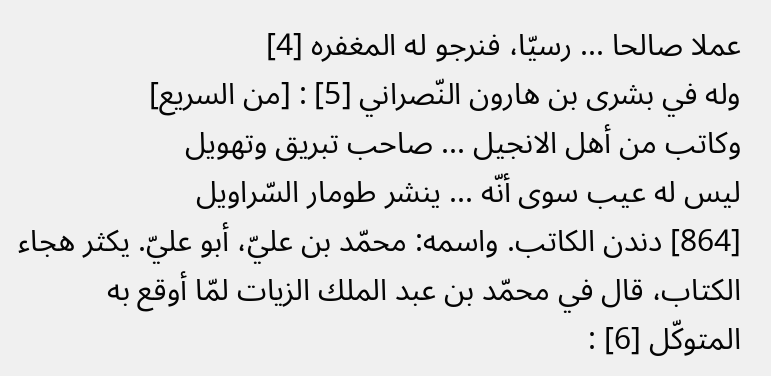عملا صالحا ... رسيّا، فنرجو له المغفره [4]
وله في بشرى بن هارون النّصراني [5] : [من السريع]
وكاتب من أهل الانجيل ... صاحب تبريق وتهويل
ليس له عيب سوى أنّه ... ينشر طومار السّراويل
[864] دندن الكاتب. واسمه: محمّد بن عليّ، أبو عليّ. يكثر هجاء الكتاب، قال في محمّد بن عبد الملك الزيات لمّا أوقع به المتوكّل [6] :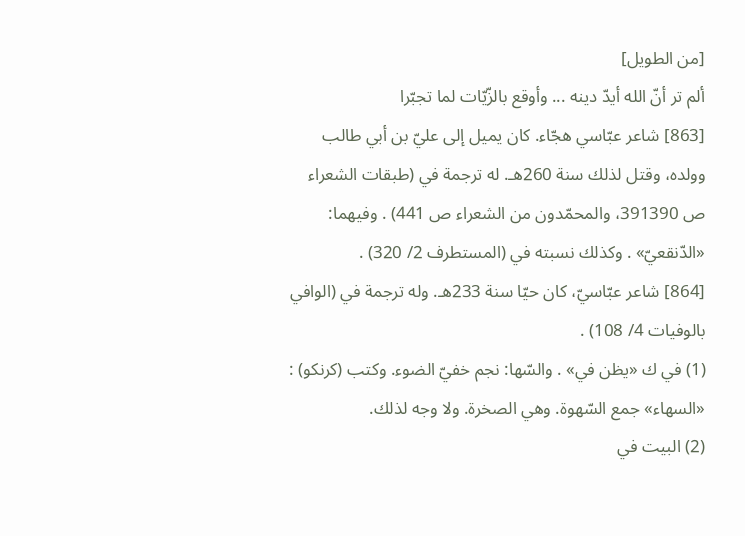[من الطويل]
ألم تر أنّ الله أيدّ دينه ... وأوقع بالزّيّات لما تجبّرا
[863] شاعر عبّاسي هجّاء. كان يميل إلى عليّ بن أبي طالب وولده، وقتل لذلك سنة 260هـ. له ترجمة في (طبقات الشعراء ص 391390، والمحمّدون من الشعراء ص 441) . وفيهما: «الدّنقعيّ» . وكذلك نسبته في (المستطرف 2/ 320) .
[864] شاعر عبّاسيّ، كان حيّا سنة 233هـ. وله ترجمة في (الوافي بالوفيات 4/ 108) .
(1) في ك «يظن في» . والسّها: نجم خفيّ الضوء. وكتب (كرنكو) : «السهاء» جمع السّهوة. وهي الصخرة. ولا وجه لذلك.
(2) البيت في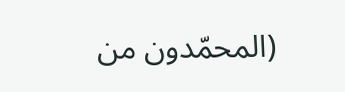(المحمّدون من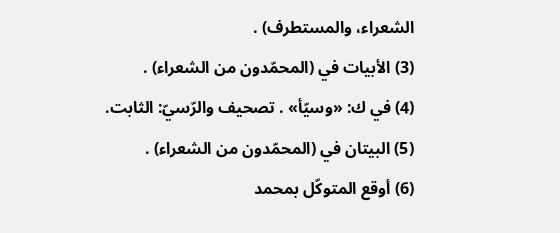الشعراء، والمستطرف) .
(3) الأبيات في (المحمّدون من الشعراء) .
(4) في ك: «وسيّأ» . تصحيف والرّسيّ: الثابت.
(5) البيتان في (المحمّدون من الشعراء) .
(6) أوقع المتوكّل بمحمد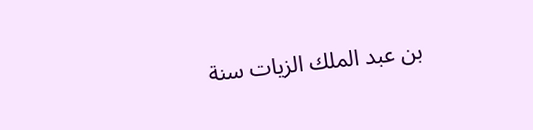بن عبد الملك الزيات سنة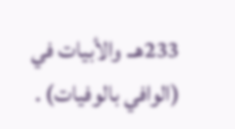233هـ. والأبيات في (الوافي بالوفيات) .